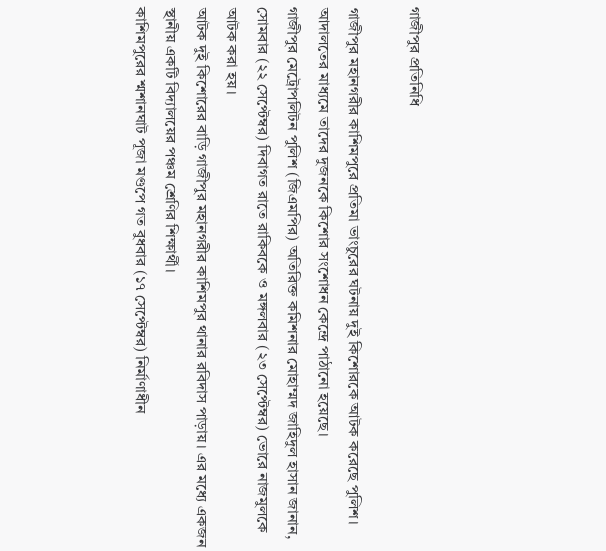গাজীপুর প্রতিনিধি

গাজীপুর মহানগরীর কাশিমপুরে প্রতিমা ভাংচুরের ঘটনায় দুই কিশোরকে আটক করেছে পুলিশ। আদালতের মাধ্যমে তাদের দুজনকে কিশোর সংশোধন কেন্দ্রে পাঠানো হয়েছে।
গাজীপুর মেট্রোপলিটন পুলিশ (জিএমপির) অতিরিক্ত কমিশনার মোহাম্মদ জাহিদুল হাসান জানান, সোমবার (২২ সেপ্টেম্বর) দিবাগত রাতে রাকিবকে ও মঙ্গলবার (২৩ সেপ্টেম্বর) ভোরে নাজমুলকে আটক করা হয়।
আটক দুই কিশোরের বাড়ি গাজীপুর মহানগরীর কাশিমপুর থানার রবিদাস পাড়ায়। এর মধ্যে একজন স্থানীয় একটি বিদ্যালয়ের পঞ্চম শ্রেণির শিক্ষার্থী।
কাশিমপুরের শ্মশানঘাট পূজা মণ্ডপে গত বুধবার (১৭ সেপ্টেম্বর) নির্মাণাধীন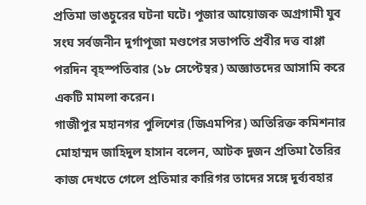প্রতিমা ভাঙচুরের ঘটনা ঘটে। পূজার আয়োজক অগ্রগামী যুব সংঘ সর্বজনীন দুর্গাপূজা মণ্ডপের সভাপতি প্রবীর দত্ত বাপ্পা পরদিন বৃহস্পতিবার (১৮ সেপ্টেম্বর) অজ্ঞাতদের আসামি করে একটি মামলা করেন।
গাজীপুর মহানগর পুলিশের (জিএমপির) অতিরিক্ত কমিশনার মোহাম্মদ জাহিদুল হাসান বলেন, আটক দুজন প্রতিমা তৈরির কাজ দেখতে গেলে প্রতিমার কারিগর তাদের সঙ্গে দুর্ব্যবহার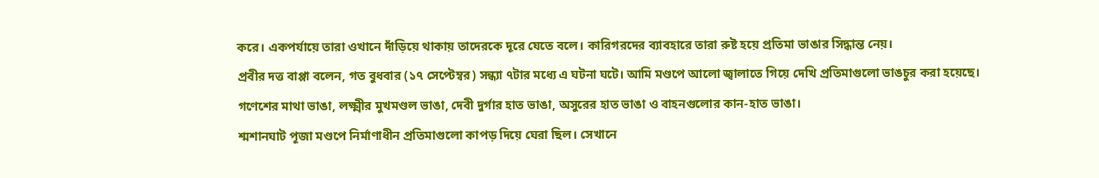করে। একপর্যায়ে তারা ওখানে দাঁড়িয়ে থাকায় তাদেরকে দূরে যেতে বলে। কারিগরদের ব্যাবহারে তারা রুষ্ট হয়ে প্রতিমা ভাঙার সিদ্ধান্ত নেয়।
প্রবীর দত্ত বাপ্পা বলেন, গত বুধবার (১৭ সেপ্টেম্বর) সন্ধ্যা ৭টার মধ্যে এ ঘটনা ঘটে। আমি মণ্ডপে আলো জ্বালাতে গিয়ে দেখি প্রতিমাগুলো ভাঙচুর করা হয়েছে। গণেশের মাথা ভাঙা, লক্ষ্মীর মুখমণ্ডল ভাঙা, দেবী দুর্গার হাত ভাঙা, অসুরের হাত ভাঙা ও বাহনগুলোর কান-হাত ভাঙা।
শ্মশানঘাট পূজা মণ্ডপে নির্মাণাধীন প্রতিমাগুলো কাপড় দিয়ে ঘেরা ছিল। সেখানে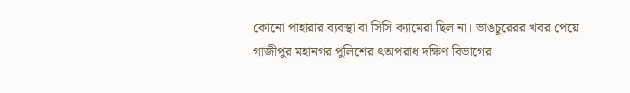কোনো পাহারার ব্যবস্থা বা সিসি ক্যামেরা ছিল না। ভাঙচুরেরর খবর পেয়ে গাজীপুর মহানগর পুলিশের ৎঅপরাধ দক্ষিণ বিভাগের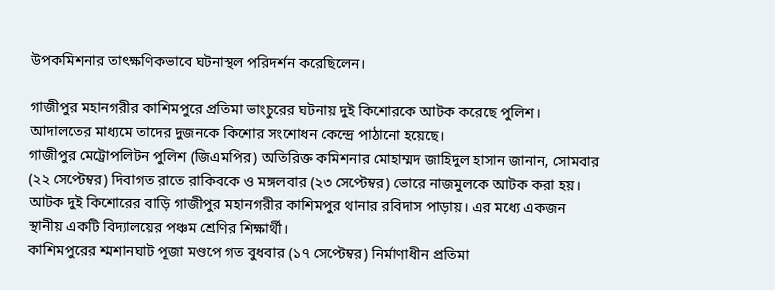উপকমিশনার তাৎক্ষণিকভাবে ঘটনাস্থল পরিদর্শন করেছিলেন।

গাজীপুর মহানগরীর কাশিমপুরে প্রতিমা ভাংচুরের ঘটনায় দুই কিশোরকে আটক করেছে পুলিশ। আদালতের মাধ্যমে তাদের দুজনকে কিশোর সংশোধন কেন্দ্রে পাঠানো হয়েছে।
গাজীপুর মেট্রোপলিটন পুলিশ (জিএমপির) অতিরিক্ত কমিশনার মোহাম্মদ জাহিদুল হাসান জানান, সোমবার (২২ সেপ্টেম্বর) দিবাগত রাতে রাকিবকে ও মঙ্গলবার (২৩ সেপ্টেম্বর) ভোরে নাজমুলকে আটক করা হয়।
আটক দুই কিশোরের বাড়ি গাজীপুর মহানগরীর কাশিমপুর থানার রবিদাস পাড়ায়। এর মধ্যে একজন স্থানীয় একটি বিদ্যালয়ের পঞ্চম শ্রেণির শিক্ষার্থী।
কাশিমপুরের শ্মশানঘাট পূজা মণ্ডপে গত বুধবার (১৭ সেপ্টেম্বর) নির্মাণাধীন প্রতিমা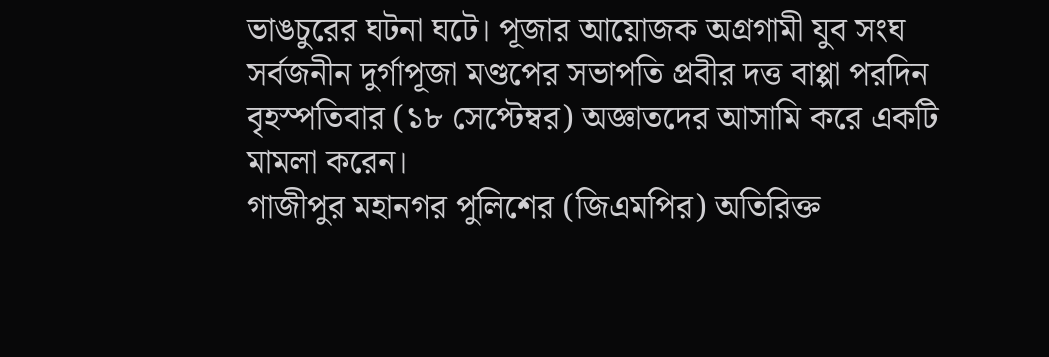ভাঙচুরের ঘটনা ঘটে। পূজার আয়োজক অগ্রগামী যুব সংঘ সর্বজনীন দুর্গাপূজা মণ্ডপের সভাপতি প্রবীর দত্ত বাপ্পা পরদিন বৃহস্পতিবার (১৮ সেপ্টেম্বর) অজ্ঞাতদের আসামি করে একটি মামলা করেন।
গাজীপুর মহানগর পুলিশের (জিএমপির) অতিরিক্ত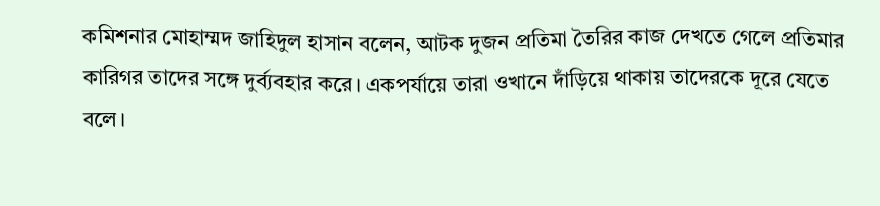কমিশনার মোহাম্মদ জাহিদুল হাসান বলেন, আটক দুজন প্রতিমা তৈরির কাজ দেখতে গেলে প্রতিমার কারিগর তাদের সঙ্গে দুর্ব্যবহার করে। একপর্যায়ে তারা ওখানে দাঁড়িয়ে থাকায় তাদেরকে দূরে যেতে বলে।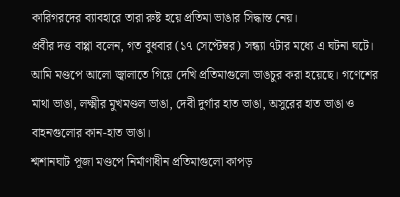কারিগরদের ব্যাবহারে তারা রুষ্ট হয়ে প্রতিমা ভাঙার সিদ্ধান্ত নেয়।
প্রবীর দত্ত বাপ্পা বলেন, গত বুধবার (১৭ সেপ্টেম্বর) সন্ধ্যা ৭টার মধ্যে এ ঘটনা ঘটে। আমি মণ্ডপে আলো জ্বালাতে গিয়ে দেখি প্রতিমাগুলো ভাঙচুর করা হয়েছে। গণেশের মাথা ভাঙা, লক্ষ্মীর মুখমণ্ডল ভাঙা, দেবী দুর্গার হাত ভাঙা, অসুরের হাত ভাঙা ও বাহনগুলোর কান-হাত ভাঙা।
শ্মশানঘাট পূজা মণ্ডপে নির্মাণাধীন প্রতিমাগুলো কাপড়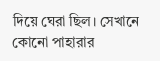দিয়ে ঘেরা ছিল। সেখানে কোনো পাহারার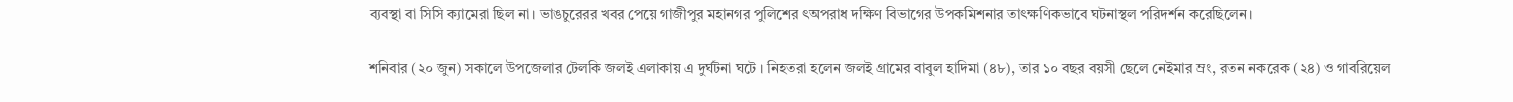ব্যবস্থা বা সিসি ক্যামেরা ছিল না। ভাঙচুরেরর খবর পেয়ে গাজীপুর মহানগর পুলিশের ৎঅপরাধ দক্ষিণ বিভাগের উপকমিশনার তাৎক্ষণিকভাবে ঘটনাস্থল পরিদর্শন করেছিলেন।

শনিবার (২০ জুন) সকালে উপজেলার টেলকি জলই এলাকায় এ দুর্ঘটনা ঘটে । নিহতরা হলেন জলই গ্রামের বাবুল হাদিমা (৪৮), তার ১০ বছর বয়সী ছেলে নেইমার ম্রং, রতন নকরেক (২৪) ও গাবরিয়েল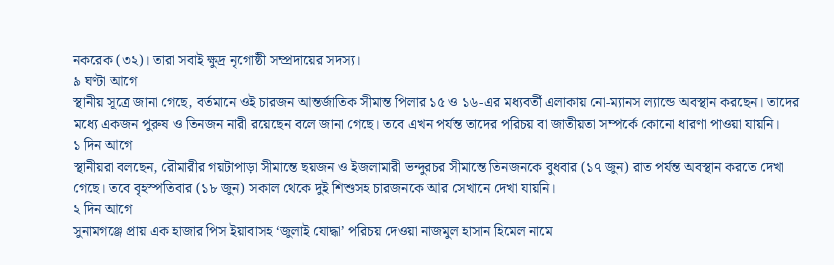নকরেক (৩২)। তারা সবাই ক্ষুদ্র নৃগোষ্ঠী সম্প্রদায়ের সদস্য।
৯ ঘণ্টা আগে
স্থানীয় সূত্রে জানা গেছে, বর্তমানে ওই চারজন আন্তর্জাতিক সীমান্ত পিলার ১৫ ও ১৬-এর মধ্যবর্তী এলাকায় নো-ম্যানস ল্যান্ডে অবস্থান করছেন। তাদের মধ্যে একজন পুরুষ ও তিনজন নারী রয়েছেন বলে জানা গেছে। তবে এখন পর্যন্ত তাদের পরিচয় বা জাতীয়তা সম্পর্কে কোনো ধারণা পাওয়া যায়নি।
১ দিন আগে
স্থানীয়রা বলছেন, রৌমারীর গয়টাপাড়া সীমান্তে ছয়জন ও ইজলামারী ভন্দুরচর সীমান্তে তিনজনকে বুধবার (১৭ জুন) রাত পর্যন্ত অবস্থান করতে দেখা গেছে। তবে বৃহস্পতিবার (১৮ জুন) সকাল থেকে দুই শিশুসহ চারজনকে আর সেখানে দেখা যায়নি।
২ দিন আগে
সুনামগঞ্জে প্রায় এক হাজার পিস ইয়াবাসহ ‘জুলাই যোদ্ধা’ পরিচয় দেওয়া নাজমুল হাসান হিমেল নামে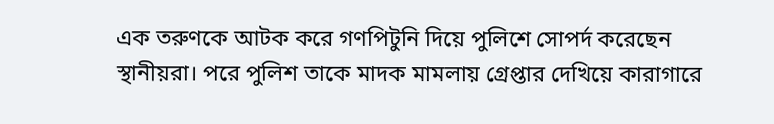এক তরুণকে আটক করে গণপিটুনি দিয়ে পুলিশে সোপর্দ করেছেন স্থানীয়রা। পরে পুলিশ তাকে মাদক মামলায় গ্রেপ্তার দেখিয়ে কারাগারে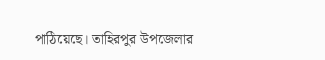পাঠিয়েছে। তাহিরপুর উপজেলার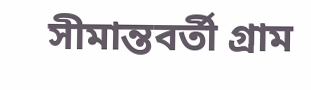সীমান্তবর্তী গ্রাম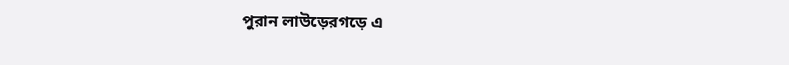পুরান লাউড়েরগড়ে এ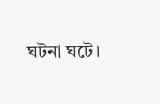ঘটনা ঘটে।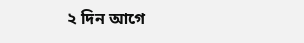২ দিন আগে